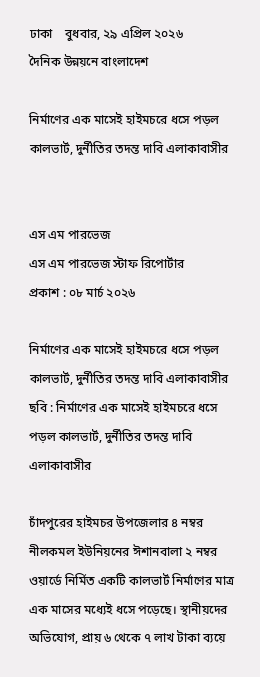ঢাকা    বুধবার, ২৯ এপ্রিল ২০২৬
দৈনিক উন্নয়নে বাংলাদেশ

নির্মাণের এক মাসেই হাইমচরে ধসে পড়ল কালভার্ট, দুর্নীতির তদন্ত দাবি এলাকাবাসীর


এস এম পারভেজ
এস এম পারভেজ স্টাফ রিপোর্টার
প্রকাশ : ০৮ মার্চ ২০২৬

নির্মাণের এক মাসেই হাইমচরে ধসে পড়ল কালভার্ট, দুর্নীতির তদন্ত দাবি এলাকাবাসীর
ছবি : নির্মাণের এক মাসেই হাইমচরে ধসে পড়ল কালভার্ট, দুর্নীতির তদন্ত দাবি এলাকাবাসীর

চাঁদপুরের হাইমচর উপজেলার ৪ নম্বর নীলকমল ইউনিয়নের ঈশানবালা ২ নম্বর ওয়ার্ডে নির্মিত একটি কালভার্ট নির্মাণের মাত্র এক মাসের মধ্যেই ধসে পড়েছে। স্থানীয়দের অভিযোগ, প্রায় ৬ থেকে ৭ লাখ টাকা ব্যয়ে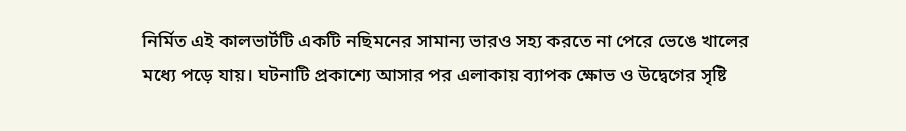নির্মিত এই কালভার্টটি একটি নছিমনের সামান্য ভারও সহ্য করতে না পেরে ভেঙে খালের মধ্যে পড়ে যায়। ঘটনাটি প্রকাশ্যে আসার পর এলাকায় ব্যাপক ক্ষোভ ও উদ্বেগের সৃষ্টি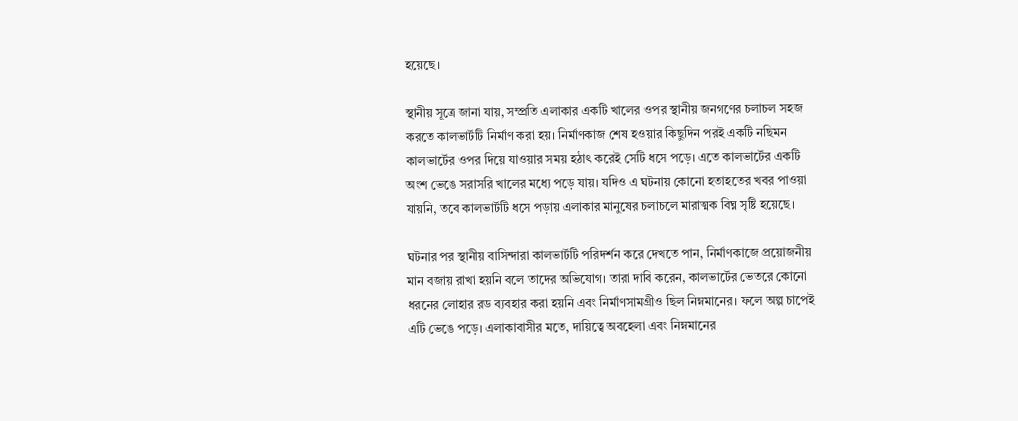হয়েছে।

স্থানীয় সূত্রে জানা যায়, সম্প্রতি এলাকার একটি খালের ওপর স্থানীয় জনগণের চলাচল সহজ করতে কালভার্টটি নির্মাণ করা হয়। নির্মাণকাজ শেষ হওয়ার কিছুদিন পরই একটি নছিমন কালভার্টের ওপর দিয়ে যাওয়ার সময় হঠাৎ করেই সেটি ধসে পড়ে। এতে কালভার্টের একটি অংশ ভেঙে সরাসরি খালের মধ্যে পড়ে যায়। যদিও এ ঘটনায় কোনো হতাহতের খবর পাওয়া যায়নি, তবে কালভার্টটি ধসে পড়ায় এলাকার মানুষের চলাচলে মারাত্মক বিঘ্ন সৃষ্টি হয়েছে।

ঘটনার পর স্থানীয় বাসিন্দারা কালভার্টটি পরিদর্শন করে দেখতে পান, নির্মাণকাজে প্রয়োজনীয় মান বজায় রাখা হয়নি বলে তাদের অভিযোগ। তারা দাবি করেন, কালভার্টের ভেতরে কোনো ধরনের লোহার রড ব্যবহার করা হয়নি এবং নির্মাণসামগ্রীও ছিল নিম্নমানের। ফলে অল্প চাপেই এটি ভেঙে পড়ে। এলাকাবাসীর মতে, দায়িত্বে অবহেলা এবং নিম্নমানের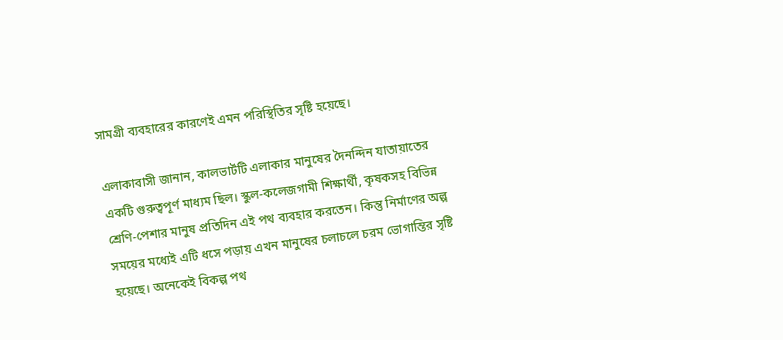সামগ্রী ব্যবহারের কারণেই এমন পরিস্থিতির সৃষ্টি হয়েছে।

এলাকাবাসী জানান, কালভার্টটি এলাকার মানুষের দৈনন্দিন যাতায়াতের একটি গুরুত্বপূর্ণ মাধ্যম ছিল। স্কুল-কলেজগামী শিক্ষার্থী, কৃষকসহ বিভিন্ন শ্রেণি-পেশার মানুষ প্রতিদিন এই পথ ব্যবহার করতেন। কিন্তু নির্মাণের অল্প সময়ের মধ্যেই এটি ধসে পড়ায় এখন মানুষের চলাচলে চরম ভোগান্তির সৃষ্টি হয়েছে। অনেকেই বিকল্প পথ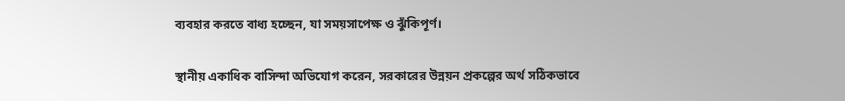ব্যবহার করতে বাধ্য হচ্ছেন, যা সময়সাপেক্ষ ও ঝুঁকিপূর্ণ।

স্থানীয় একাধিক বাসিন্দা অভিযোগ করেন, সরকারের উন্নয়ন প্রকল্পের অর্থ সঠিকভাবে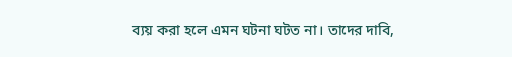ব্যয় করা হলে এমন ঘটনা ঘটত না। তাদের দাবি,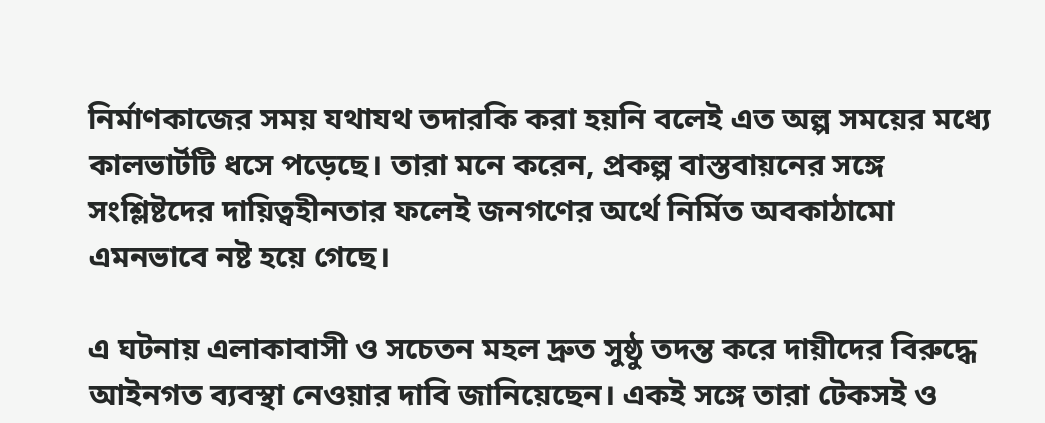নির্মাণকাজের সময় যথাযথ তদারকি করা হয়নি বলেই এত অল্প সময়ের মধ্যে কালভার্টটি ধসে পড়েছে। তারা মনে করেন, প্রকল্প বাস্তবায়নের সঙ্গে সংশ্লিষ্টদের দায়িত্বহীনতার ফলেই জনগণের অর্থে নির্মিত অবকাঠামো এমনভাবে নষ্ট হয়ে গেছে।

এ ঘটনায় এলাকাবাসী ও সচেতন মহল দ্রুত সুষ্ঠু তদন্ত করে দায়ীদের বিরুদ্ধে আইনগত ব্যবস্থা নেওয়ার দাবি জানিয়েছেন। একই সঙ্গে তারা টেকসই ও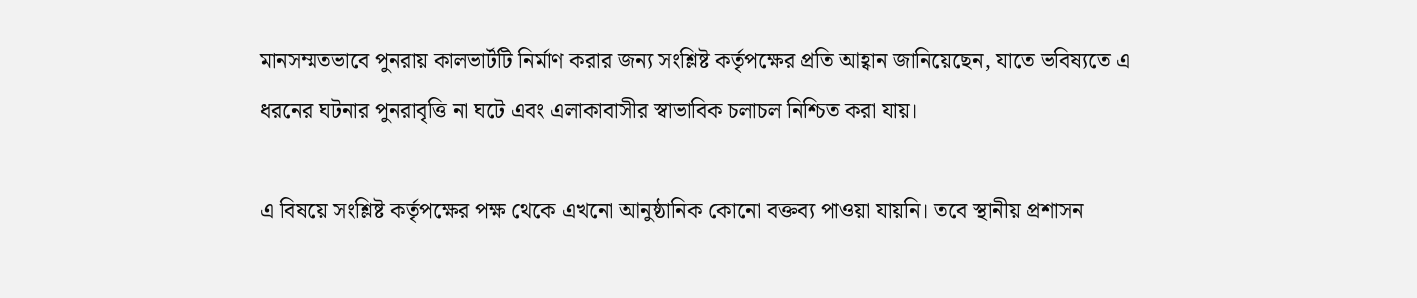মানসম্মতভাবে পুনরায় কালভার্টটি নির্মাণ করার জন্য সংশ্লিষ্ট কর্তৃপক্ষের প্রতি আহ্বান জানিয়েছেন, যাতে ভবিষ্যতে এ ধরনের ঘটনার পুনরাবৃত্তি না ঘটে এবং এলাকাবাসীর স্বাভাবিক চলাচল নিশ্চিত করা যায়।

এ বিষয়ে সংশ্লিষ্ট কর্তৃপক্ষের পক্ষ থেকে এখনো আনুষ্ঠানিক কোনো বক্তব্য পাওয়া যায়নি। তবে স্থানীয় প্রশাসন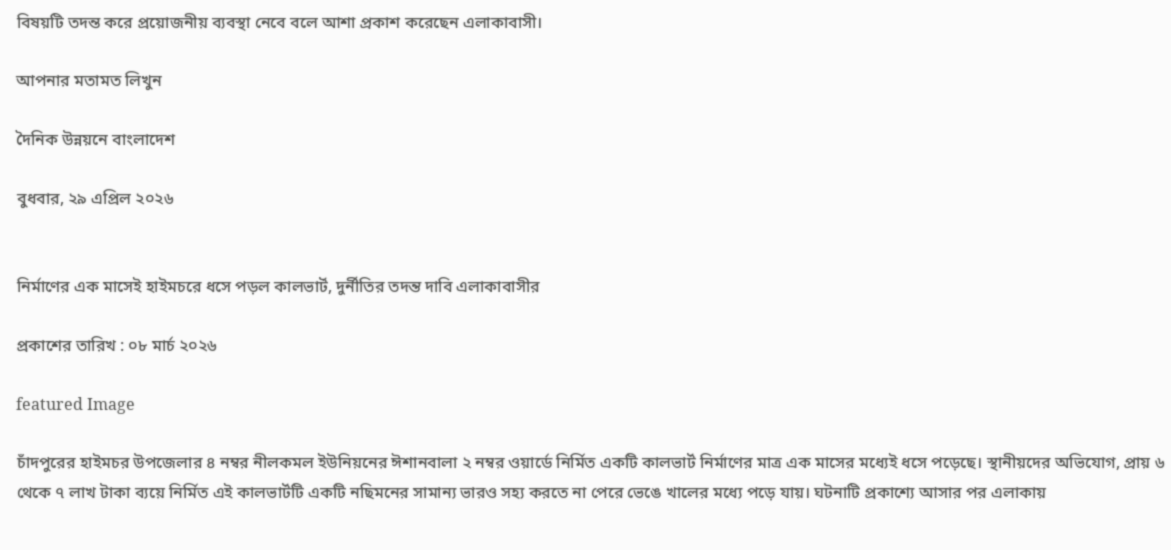বিষয়টি তদন্ত করে প্রয়োজনীয় ব্যবস্থা নেবে বলে আশা প্রকাশ করেছেন এলাকাবাসী।

আপনার মতামত লিখুন

দৈনিক উন্নয়নে বাংলাদেশ

বুধবার, ২৯ এপ্রিল ২০২৬


নির্মাণের এক মাসেই হাইমচরে ধসে পড়ল কালভার্ট, দুর্নীতির তদন্ত দাবি এলাকাবাসীর

প্রকাশের তারিখ : ০৮ মার্চ ২০২৬

featured Image

চাঁদপুরের হাইমচর উপজেলার ৪ নম্বর নীলকমল ইউনিয়নের ঈশানবালা ২ নম্বর ওয়ার্ডে নির্মিত একটি কালভার্ট নির্মাণের মাত্র এক মাসের মধ্যেই ধসে পড়েছে। স্থানীয়দের অভিযোগ, প্রায় ৬ থেকে ৭ লাখ টাকা ব্যয়ে নির্মিত এই কালভার্টটি একটি নছিমনের সামান্য ভারও সহ্য করতে না পেরে ভেঙে খালের মধ্যে পড়ে যায়। ঘটনাটি প্রকাশ্যে আসার পর এলাকায়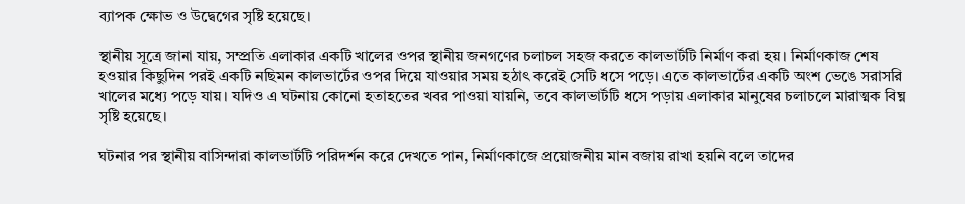ব্যাপক ক্ষোভ ও উদ্বেগের সৃষ্টি হয়েছে।

স্থানীয় সূত্রে জানা যায়, সম্প্রতি এলাকার একটি খালের ওপর স্থানীয় জনগণের চলাচল সহজ করতে কালভার্টটি নির্মাণ করা হয়। নির্মাণকাজ শেষ হওয়ার কিছুদিন পরই একটি নছিমন কালভার্টের ওপর দিয়ে যাওয়ার সময় হঠাৎ করেই সেটি ধসে পড়ে। এতে কালভার্টের একটি অংশ ভেঙে সরাসরি খালের মধ্যে পড়ে যায়। যদিও এ ঘটনায় কোনো হতাহতের খবর পাওয়া যায়নি, তবে কালভার্টটি ধসে পড়ায় এলাকার মানুষের চলাচলে মারাত্মক বিঘ্ন সৃষ্টি হয়েছে।

ঘটনার পর স্থানীয় বাসিন্দারা কালভার্টটি পরিদর্শন করে দেখতে পান, নির্মাণকাজে প্রয়োজনীয় মান বজায় রাখা হয়নি বলে তাদের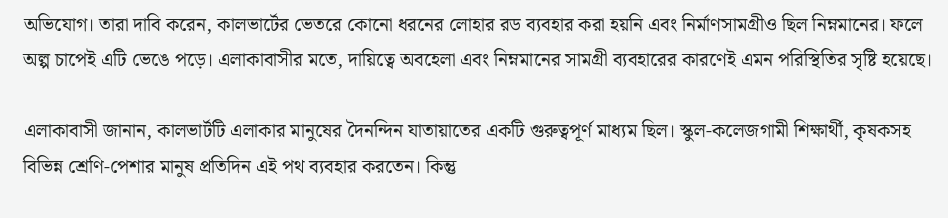অভিযোগ। তারা দাবি করেন, কালভার্টের ভেতরে কোনো ধরনের লোহার রড ব্যবহার করা হয়নি এবং নির্মাণসামগ্রীও ছিল নিম্নমানের। ফলে অল্প চাপেই এটি ভেঙে পড়ে। এলাকাবাসীর মতে, দায়িত্বে অবহেলা এবং নিম্নমানের সামগ্রী ব্যবহারের কারণেই এমন পরিস্থিতির সৃষ্টি হয়েছে।

এলাকাবাসী জানান, কালভার্টটি এলাকার মানুষের দৈনন্দিন যাতায়াতের একটি গুরুত্বপূর্ণ মাধ্যম ছিল। স্কুল-কলেজগামী শিক্ষার্থী, কৃষকসহ বিভিন্ন শ্রেণি-পেশার মানুষ প্রতিদিন এই পথ ব্যবহার করতেন। কিন্তু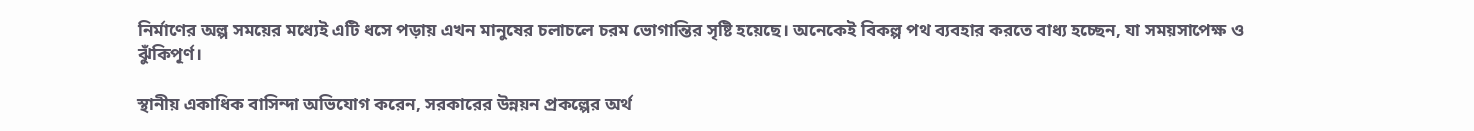নির্মাণের অল্প সময়ের মধ্যেই এটি ধসে পড়ায় এখন মানুষের চলাচলে চরম ভোগান্তির সৃষ্টি হয়েছে। অনেকেই বিকল্প পথ ব্যবহার করতে বাধ্য হচ্ছেন, যা সময়সাপেক্ষ ও ঝুঁকিপূর্ণ।

স্থানীয় একাধিক বাসিন্দা অভিযোগ করেন, সরকারের উন্নয়ন প্রকল্পের অর্থ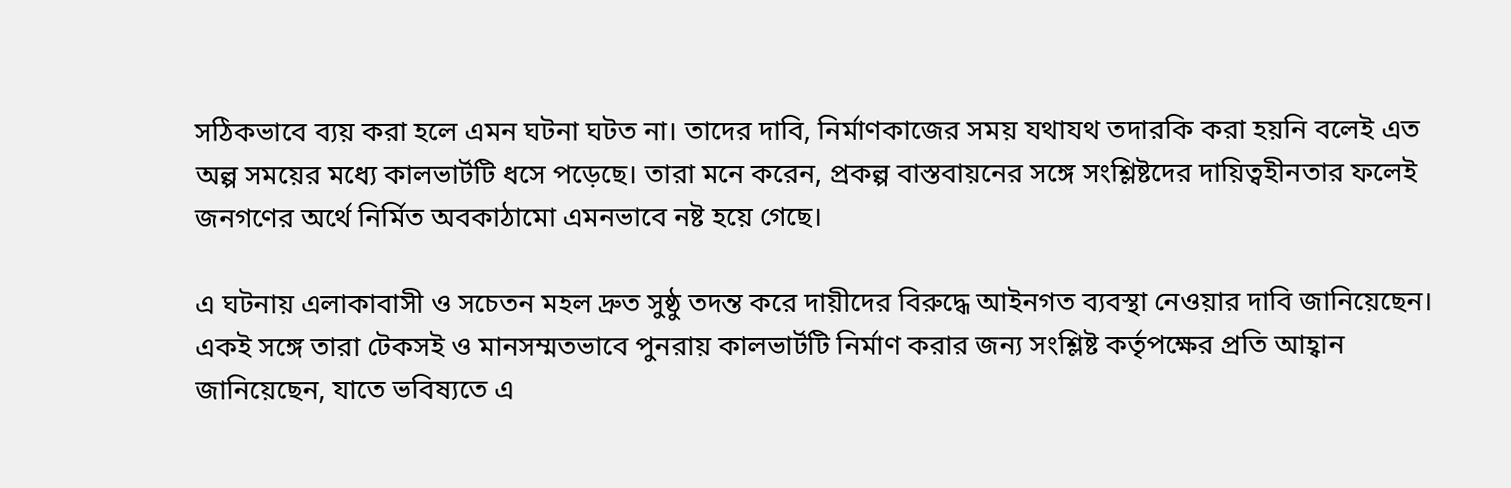সঠিকভাবে ব্যয় করা হলে এমন ঘটনা ঘটত না। তাদের দাবি, নির্মাণকাজের সময় যথাযথ তদারকি করা হয়নি বলেই এত অল্প সময়ের মধ্যে কালভার্টটি ধসে পড়েছে। তারা মনে করেন, প্রকল্প বাস্তবায়নের সঙ্গে সংশ্লিষ্টদের দায়িত্বহীনতার ফলেই জনগণের অর্থে নির্মিত অবকাঠামো এমনভাবে নষ্ট হয়ে গেছে।

এ ঘটনায় এলাকাবাসী ও সচেতন মহল দ্রুত সুষ্ঠু তদন্ত করে দায়ীদের বিরুদ্ধে আইনগত ব্যবস্থা নেওয়ার দাবি জানিয়েছেন। একই সঙ্গে তারা টেকসই ও মানসম্মতভাবে পুনরায় কালভার্টটি নির্মাণ করার জন্য সংশ্লিষ্ট কর্তৃপক্ষের প্রতি আহ্বান জানিয়েছেন, যাতে ভবিষ্যতে এ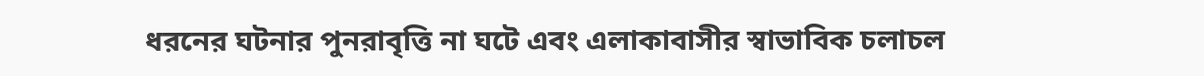ধরনের ঘটনার পুনরাবৃত্তি না ঘটে এবং এলাকাবাসীর স্বাভাবিক চলাচল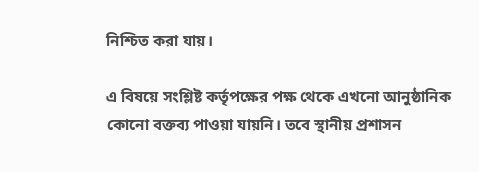নিশ্চিত করা যায়।

এ বিষয়ে সংশ্লিষ্ট কর্তৃপক্ষের পক্ষ থেকে এখনো আনুষ্ঠানিক কোনো বক্তব্য পাওয়া যায়নি। তবে স্থানীয় প্রশাসন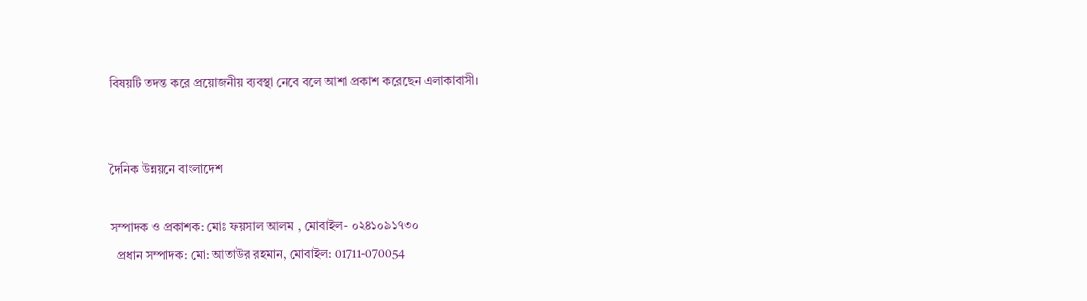বিষয়টি তদন্ত করে প্রয়োজনীয় ব্যবস্থা নেবে বলে আশা প্রকাশ করেছেন এলাকাবাসী।


দৈনিক উন্নয়নে বাংলাদেশ

সম্পাদক ও প্রকাশক: মোঃ ফয়সাল আলম , মোবাইল- ০২৪১০৯১৭৩০
  প্রধান সম্পাদক: মো: আতাউর রহমান, মোবাইল: 01711-070054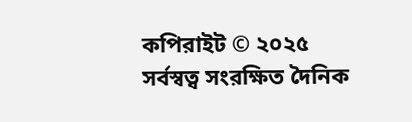কপিরাইট © ২০২৫ সর্বস্বত্ব সংরক্ষিত দৈনিক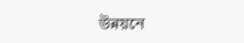উন্নয়নে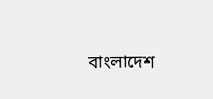বাংলাদেশ